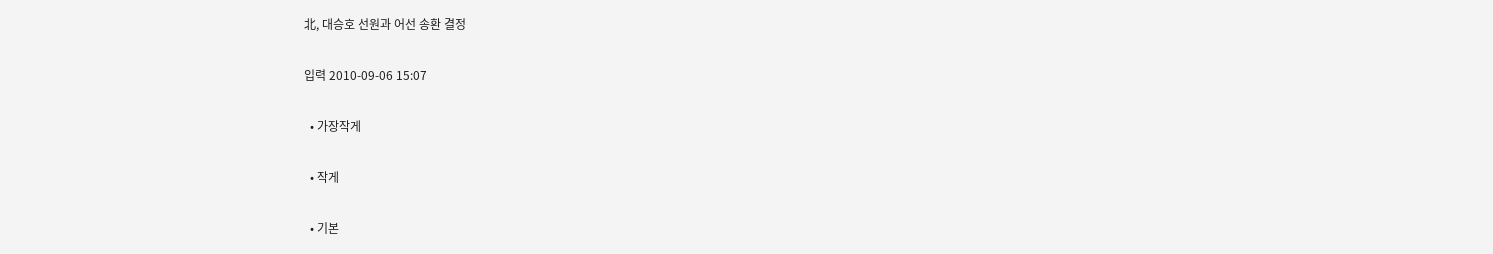北, 대승호 선원과 어선 송환 결정

입력 2010-09-06 15:07

  • 가장작게

  • 작게

  • 기본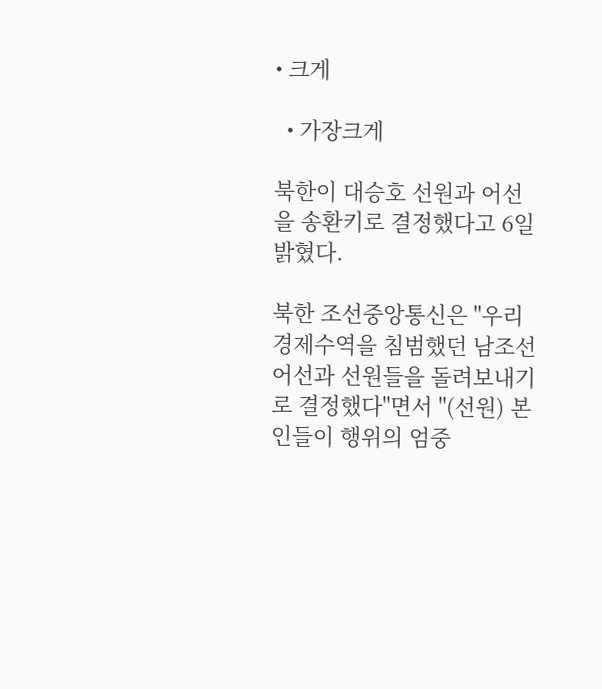• 크게

  • 가장크게

북한이 대승호 선원과 어선을 송환키로 결정했다고 6일 밝혔다.

북한 조선중앙통신은 "우리 경제수역을 침범했던 남조선 어선과 선원들을 돌려보내기로 결정했다"면서 "(선원) 본인들이 행위의 엄중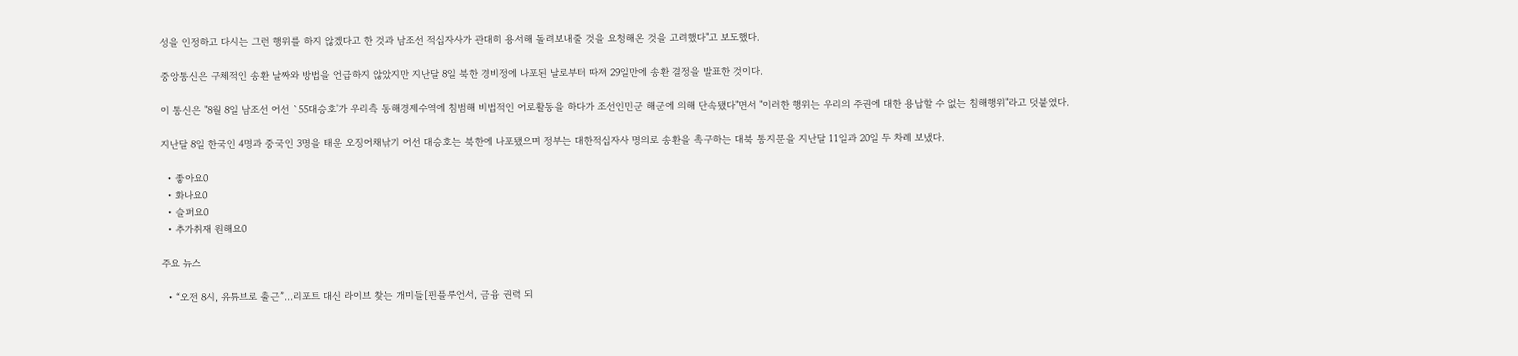성을 인정하고 다시는 그런 행위를 하지 않겠다고 한 것과 남조선 적십자사가 관대히 용서해 돌려보내줄 것을 요청해온 것을 고려했다"고 보도했다.

중앙통신은 구체적인 송환 날짜와 방법을 언급하지 않았지만 지난달 8일 북한 경비정에 나포된 날로부터 따져 29일만에 송환 결정을 발표한 것이다.

이 통신은 "8월 8일 남조선 어선 `55대승호'가 우리측 동해경제수역에 침범해 비법적인 어로활동을 하다가 조선인민군 해군에 의해 단속됐다"면서 "이러한 행위는 우리의 주권에 대한 용납할 수 없는 침해행위"라고 덧붙였다.

지난달 8일 한국인 4명과 중국인 3명을 태운 오징어채낚기 어선 대승호는 북한에 나포됐으며 정부는 대한적십자사 명의로 송환을 촉구하는 대북 통지문을 지난달 11일과 20일 두 차례 보냈다.

  • 좋아요0
  • 화나요0
  • 슬퍼요0
  • 추가취재 원해요0

주요 뉴스

  • “오전 8시, 유튜브로 출근”…리포트 대신 라이브 찾는 개미들[핀플루언서, 금융 권력 되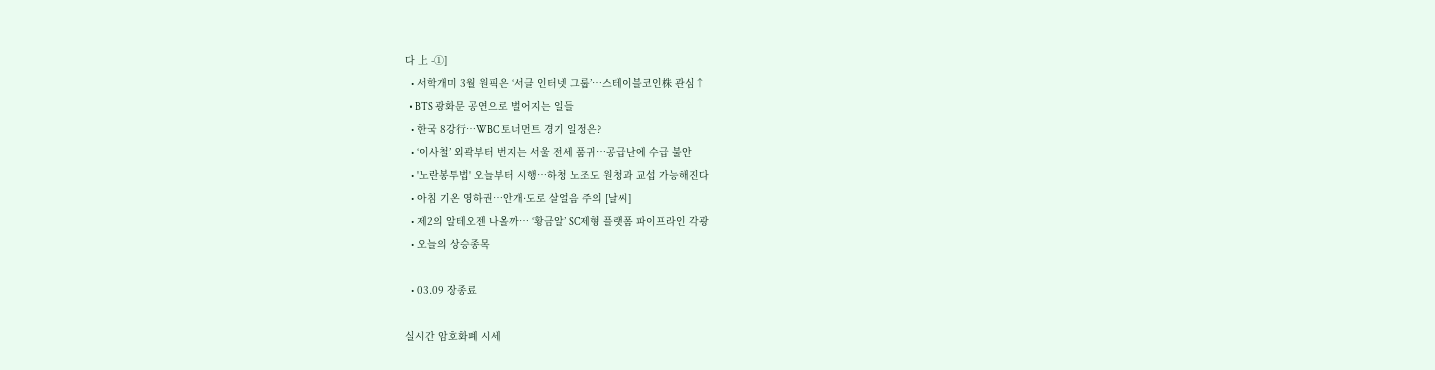다 上 -①]
  • 서학개미 3월 원픽은 ‘서클 인터넷 그룹’⋯스테이블코인株 관심↑
  • BTS 광화문 공연으로 벌어지는 일들
  • 한국 8강行…WBC 토너먼트 경기 일정은?
  • ‘이사철’ 외곽부터 번지는 서울 전세 품귀…공급난에 수급 불안
  • '노란봉투법' 오늘부터 시행⋯하청 노조도 원청과 교섭 가능해진다
  • 아침 기온 영하권…안개·도로 살얼음 주의 [날씨]
  • 제2의 알테오젠 나올까… ‘황금알’ SC제형 플랫폼 파이프라인 각광
  • 오늘의 상승종목

  • 03.09 장종료

실시간 암호화폐 시세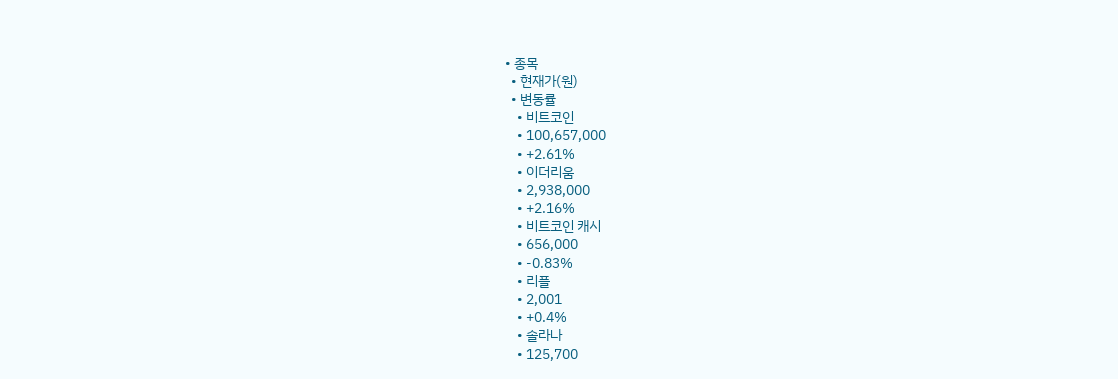• 종목
  • 현재가(원)
  • 변동률
    • 비트코인
    • 100,657,000
    • +2.61%
    • 이더리움
    • 2,938,000
    • +2.16%
    • 비트코인 캐시
    • 656,000
    • -0.83%
    • 리플
    • 2,001
    • +0.4%
    • 솔라나
    • 125,700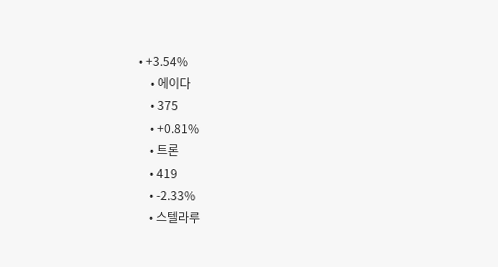• +3.54%
    • 에이다
    • 375
    • +0.81%
    • 트론
    • 419
    • -2.33%
    • 스텔라루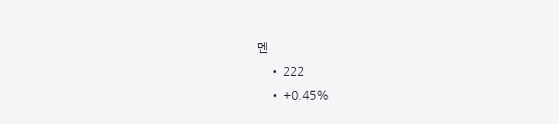멘
    • 222
    • +0.45%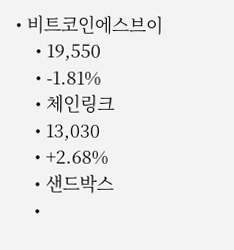• 비트코인에스브이
    • 19,550
    • -1.81%
    • 체인링크
    • 13,030
    • +2.68%
    • 샌드박스
    •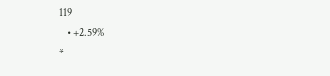119
    • +2.59%
*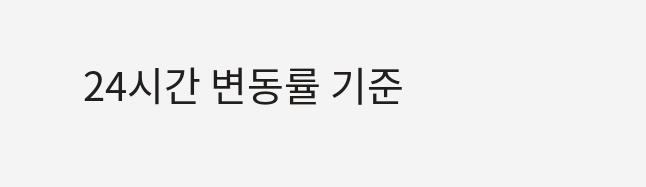24시간 변동률 기준